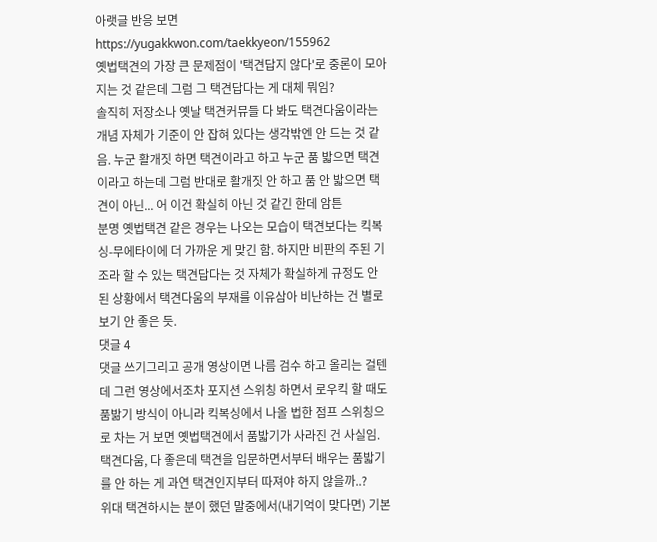아랫글 반응 보면
https://yugakkwon.com/taekkyeon/155962
옛법택견의 가장 큰 문제점이 '택견답지 않다'로 중론이 모아지는 것 같은데 그럼 그 택견답다는 게 대체 뭐임?
솔직히 저장소나 옛날 택견커뮤들 다 봐도 택견다움이라는 개념 자체가 기준이 안 잡혀 있다는 생각밖엔 안 드는 것 같음. 누군 활개짓 하면 택견이라고 하고 누군 품 밟으면 택견이라고 하는데 그럼 반대로 활개짓 안 하고 품 안 밟으면 택견이 아닌... 어 이건 확실히 아닌 것 같긴 한데 암튼
분명 옛법택견 같은 경우는 나오는 모습이 택견보다는 킥복싱-무에타이에 더 가까운 게 맞긴 함. 하지만 비판의 주된 기조라 할 수 있는 택견답다는 것 자체가 확실하게 규정도 안 된 상황에서 택견다움의 부재를 이유삼아 비난하는 건 별로 보기 안 좋은 듯.
댓글 4
댓글 쓰기그리고 공개 영상이면 나름 검수 하고 올리는 걸텐데 그런 영상에서조차 포지션 스위칭 하면서 로우킥 할 때도 품밞기 방식이 아니라 킥복싱에서 나올 법한 점프 스위칭으로 차는 거 보면 옛법택견에서 품밟기가 사라진 건 사실임.
택견다움, 다 좋은데 택견을 입문하면서부터 배우는 품밟기를 안 하는 게 과연 택견인지부터 따져야 하지 않을까..?
위대 택견하시는 분이 했던 말중에서(내기억이 맞다면) 기본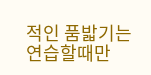적인 품밟기는 연습할때만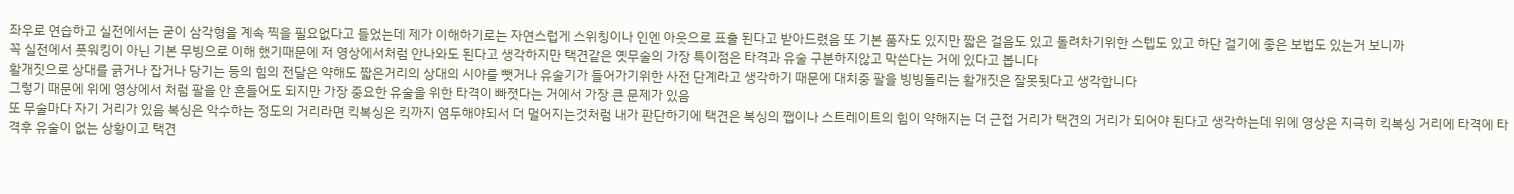좌우로 연습하고 실전에서는 굳이 삼각형을 계속 찍을 필요없다고 들었는데 제가 이해하기로는 자연스럽게 스위칭이나 인엔 아웃으로 표출 된다고 받아드렸음 또 기본 품자도 있지만 짧은 걸음도 있고 돌려차기위한 스텝도 있고 하단 걸기에 좋은 보법도 있는거 보니까
꼭 실전에서 풋워킹이 아닌 기본 무빙으로 이해 했기때문에 저 영상에서처럼 안나와도 된다고 생각하지만 택견같은 옛무술의 가장 특이점은 타격과 유술 구분하지않고 막쓴다는 거에 있다고 봅니다
활개짓으로 상대를 긁거나 잡거나 당기는 등의 힘의 전달은 약해도 짧은거리의 상대의 시야를 뺏거나 유술기가 들어가기위한 사전 단계라고 생각하기 때문에 대치중 팔을 빙빙돌리는 활개짓은 잘못됫다고 생각합니다
그렇기 때문에 위에 영상에서 처럼 팔을 안 흔들어도 되지만 가장 중요한 유술을 위한 타격이 빠졋다는 거에서 가장 큰 문제가 있음
또 무술마다 자기 거리가 있음 복싱은 악수하는 정도의 거리라면 킥복싱은 킥까지 염두해야되서 더 멀어지는것처럼 내가 판단하기에 택견은 복싱의 쨉이나 스트레이트의 힘이 약해지는 더 근접 거리가 택견의 거리가 되어야 된다고 생각하는데 위에 영상은 지극히 킥복싱 거리에 타격에 타격후 유술이 없는 상황이고 택견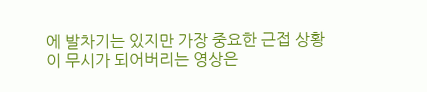에 발차기는 있지만 가장 중요한 근접 상황이 무시가 되어버리는 영상은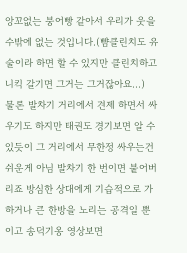앙꼬없는 붕어빵 같아서 우리가 웃을 수밖에 없는 것입니다.(뺨클린치도 유술이라 하면 할 수 있지만 클린치하고 니킥 갈기면 그거는 그거잖아요...)
물론 발차기 거리에서 견제 하면서 싸우기도 하지만 태권도 경기보면 알 수 있듯이 그 거리에서 무한정 싸우는건 쉬운게 아님 발차기 한 번이면 붙어버리죠 방심한 상대에게 기습적으로 가하거나 큰 한방을 노리는 공격일 뿐이고 송덕기옹 영상보면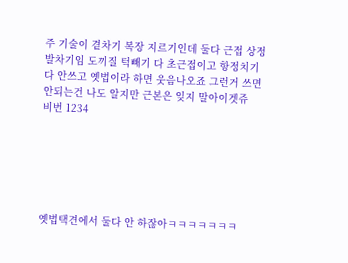주 기술이 곁차기 복장 지르기인데 둘다 근접 상정 발차기임 도끼질 턱빼기 다 초근접이고 항정치기 다 안쓰고 옛법이라 하면 웃음나오죠 그런거 쓰면 안되는건 나도 알지만 근본은 잊지 말아이겟쥬
비번 1234






옛법택견에서 둘다 안 하잖아ㅋㅋㅋㅋㅋㅋㅋ